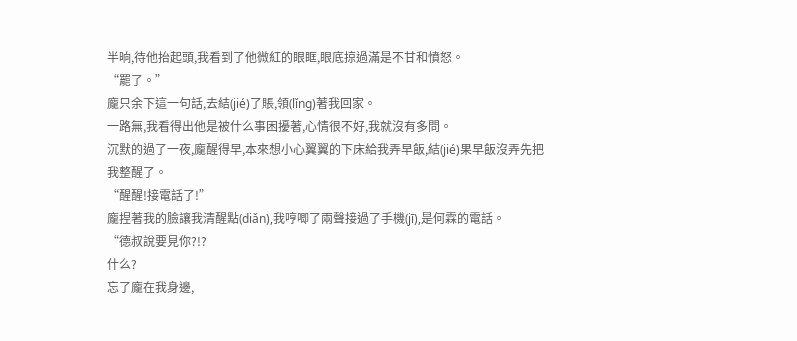半晌,待他抬起頭,我看到了他微紅的眼眶,眼底掠過滿是不甘和憤怒。
“罷了。”
龐只余下這一句話,去結(jié)了賬,領(lǐng)著我回家。
一路無,我看得出他是被什么事困擾著,心情很不好,我就沒有多問。
沉默的過了一夜,龐醒得早,本來想小心翼翼的下床給我弄早飯,結(jié)果早飯沒弄先把我整醒了。
“醒醒!接電話了!”
龐捏著我的臉讓我清醒點(diǎn),我哼唧了兩聲接過了手機(jī),是何霖的電話。
“德叔說要見你?!?
什么?
忘了龐在我身邊,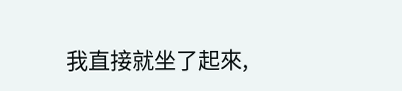我直接就坐了起來,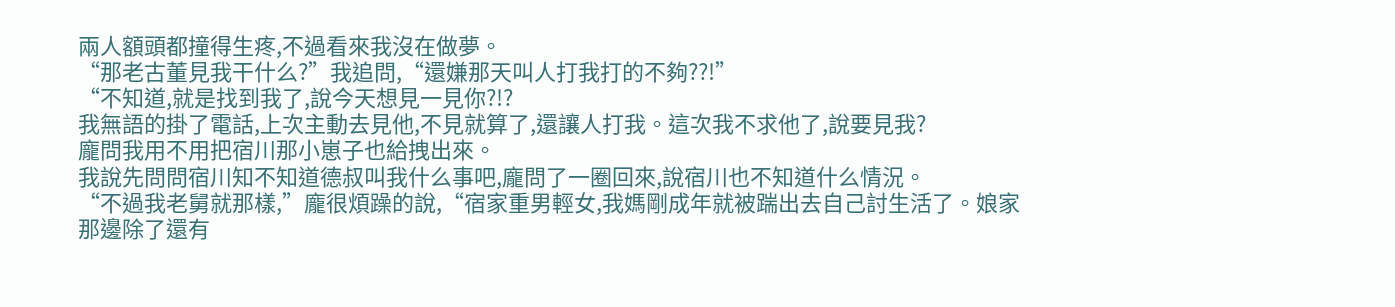兩人額頭都撞得生疼,不過看來我沒在做夢。
“那老古董見我干什么?”我追問,“還嫌那天叫人打我打的不夠??!”
“不知道,就是找到我了,說今天想見一見你?!?
我無語的掛了電話,上次主動去見他,不見就算了,還讓人打我。這次我不求他了,說要見我?
龐問我用不用把宿川那小崽子也給拽出來。
我說先問問宿川知不知道德叔叫我什么事吧,龐問了一圈回來,說宿川也不知道什么情況。
“不過我老舅就那樣,”龐很煩躁的說,“宿家重男輕女,我媽剛成年就被踹出去自己討生活了。娘家那邊除了還有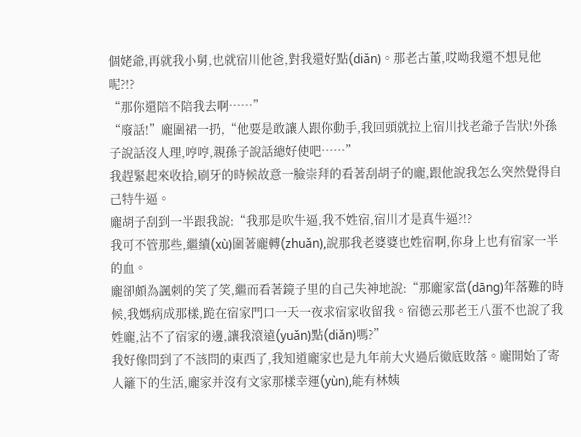個姥爺,再就我小舅,也就宿川他爸,對我還好點(diǎn)。那老古董,哎呦我還不想見他呢?!?
“那你還陪不陪我去啊……”
“廢話!”龐圍裙一扔,“他要是敢讓人跟你動手,我回頭就拉上宿川找老爺子告狀!外孫子說話沒人理,哼哼,親孫子說話總好使吧……”
我趕緊起來收拾,刷牙的時候故意一臉崇拜的看著刮胡子的龐,跟他說我怎么突然覺得自己特牛逼。
龐胡子刮到一半跟我說:“我那是吹牛逼,我不姓宿,宿川才是真牛逼?!?
我可不管那些,繼續(xù)圍著龐轉(zhuǎn),說那我老婆婆也姓宿啊,你身上也有宿家一半的血。
龐卻頗為諷刺的笑了笑,繼而看著鏡子里的自己失神地說:“那龐家當(dāng)年落難的時候,我媽病成那樣,跪在宿家門口一天一夜求宿家收留我。宿德云那老王八蛋不也說了我姓龐,沾不了宿家的邊,讓我滾遠(yuǎn)點(diǎn)嗎?”
我好像問到了不該問的東西了,我知道龐家也是九年前大火過后徹底敗落。龐開始了寄人籬下的生活,龐家并沒有文家那樣幸運(yùn),能有林姨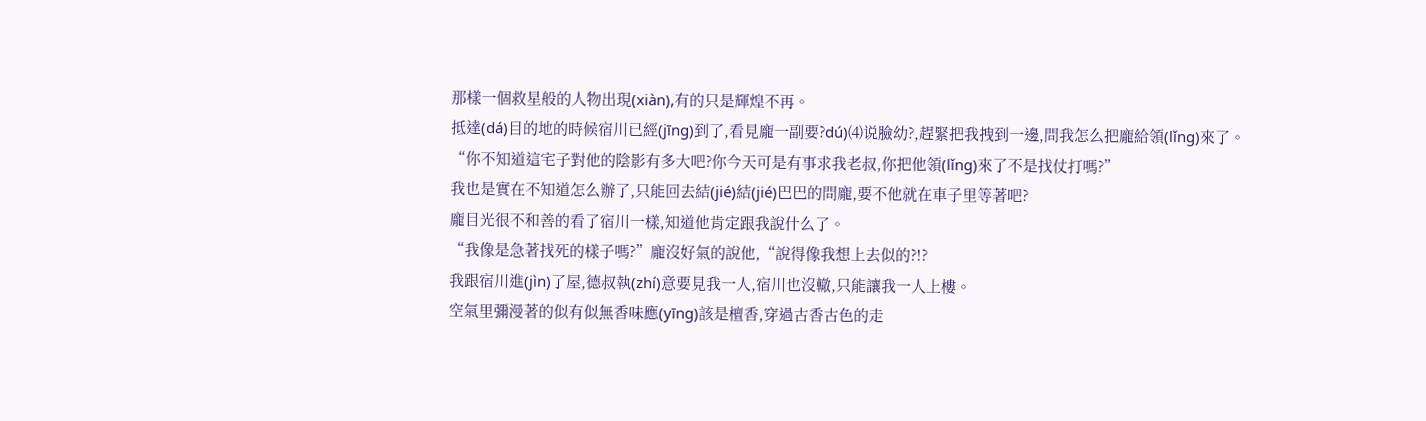那樣一個救星般的人物出現(xiàn),有的只是輝煌不再。
抵達(dá)目的地的時候宿川已經(jīng)到了,看見龐一副要?dú)⑷说臉幼?,趕緊把我拽到一邊,問我怎么把龐給領(lǐng)來了。
“你不知道這宅子對他的陰影有多大吧?你今天可是有事求我老叔,你把他領(lǐng)來了不是找仗打嗎?”
我也是實在不知道怎么辦了,只能回去結(jié)結(jié)巴巴的問龐,要不他就在車子里等著吧?
龐目光很不和善的看了宿川一樣,知道他肯定跟我說什么了。
“我像是急著找死的樣子嗎?”龐沒好氣的說他,“說得像我想上去似的?!?
我跟宿川進(jìn)了屋,德叔執(zhí)意要見我一人,宿川也沒轍,只能讓我一人上樓。
空氣里彌漫著的似有似無香味應(yīng)該是檀香,穿過古香古色的走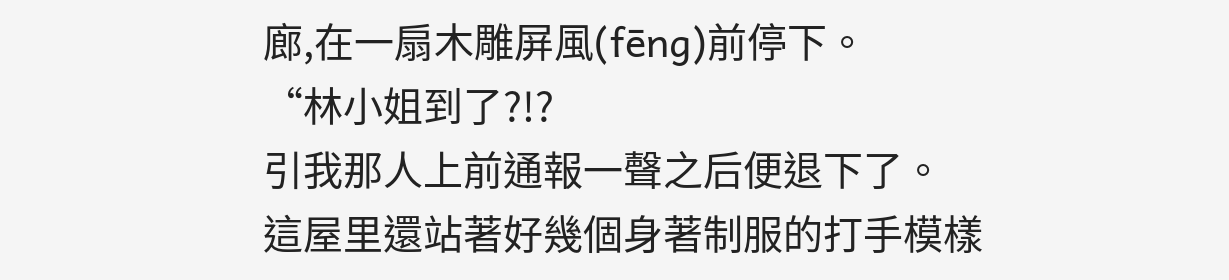廊,在一扇木雕屏風(fēng)前停下。
“林小姐到了?!?
引我那人上前通報一聲之后便退下了。
這屋里還站著好幾個身著制服的打手模樣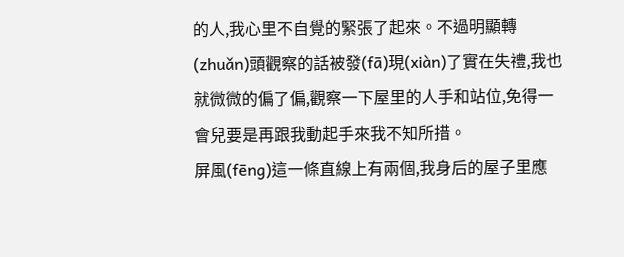的人,我心里不自覺的緊張了起來。不過明顯轉(zhuǎn)頭觀察的話被發(fā)現(xiàn)了實在失禮,我也就微微的偏了偏,觀察一下屋里的人手和站位,免得一會兒要是再跟我動起手來我不知所措。
屏風(fēng)這一條直線上有兩個,我身后的屋子里應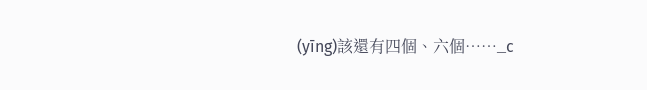(yīng)該還有四個、六個……_c